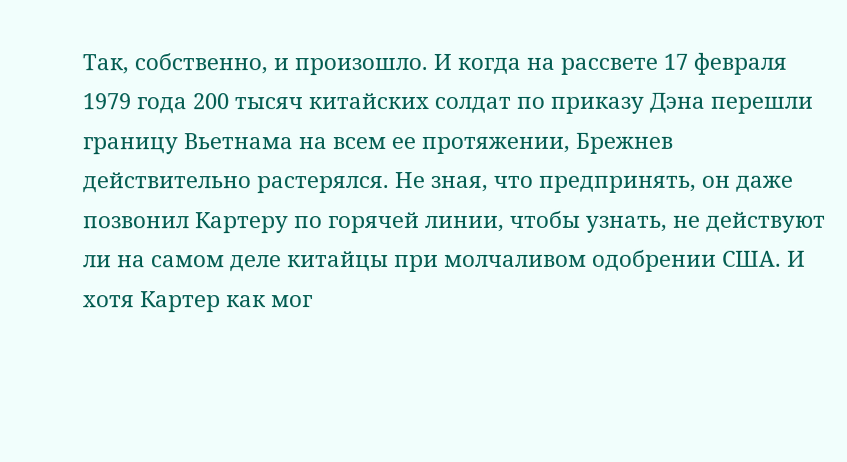Так, собственно, и произошло. И когда на рассвете 17 февраля 1979 года 200 тысяч китайских солдат по приказу Дэна перешли границу Вьетнама на всем ее протяжении, Брежнев действительно растерялся. Не зная, что предпринять, он даже позвонил Картеру по горячей линии, чтобы узнать, не действуют ли на самом деле китайцы при молчаливом одобрении США. И хотя Картер как мог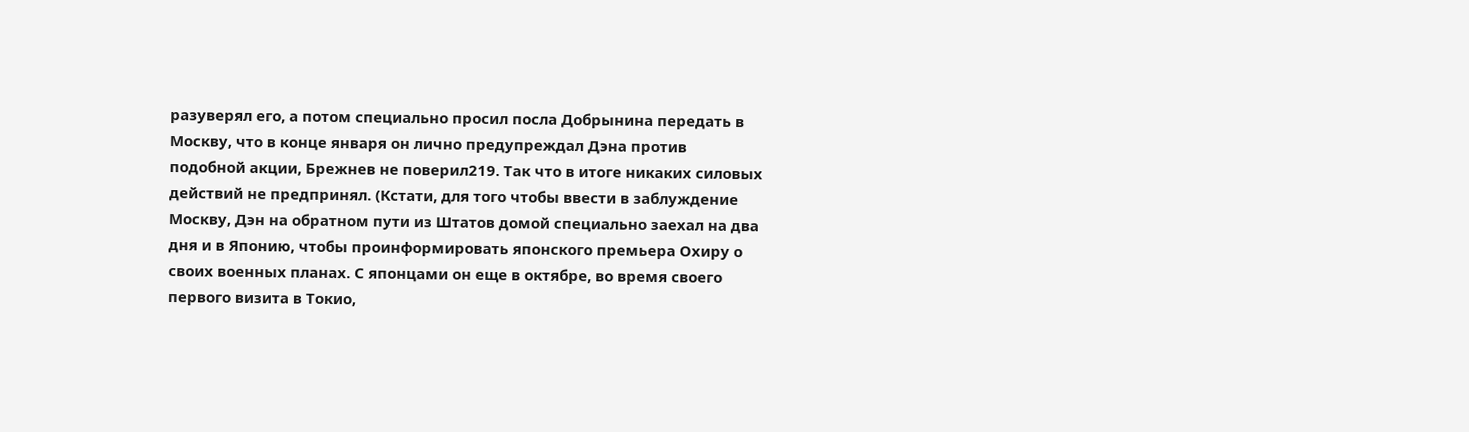разуверял его, а потом специально просил посла Добрынина передать в Москву, что в конце января он лично предупреждал Дэна против подобной акции, Брежнев не поверил219. Так что в итоге никаких силовых действий не предпринял. (Кстати, для того чтобы ввести в заблуждение Москву, Дэн на обратном пути из Штатов домой специально заехал на два дня и в Японию, чтобы проинформировать японского премьера Охиру о своих военных планах. С японцами он еще в октябре, во время своего первого визита в Токио,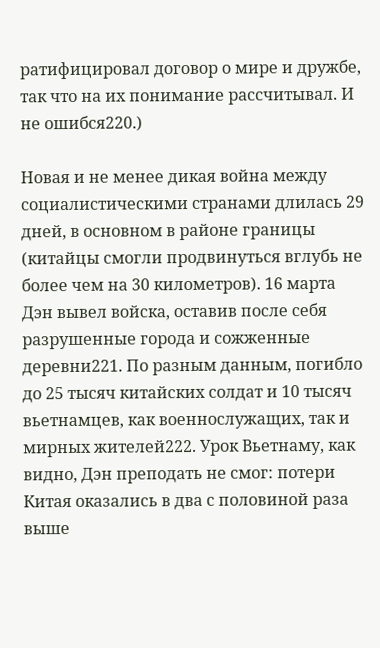ратифицировал договор о мире и дружбе, так что на их понимание рассчитывал. И не ошибся220.)

Новая и не менее дикая война между социалистическими странами длилась 29 дней, в основном в районе границы (китайцы смогли продвинуться вглубь не более чем на 30 километров). 16 марта Дэн вывел войска, оставив после себя разрушенные города и сожженные деревни221. По разным данным, погибло до 25 тысяч китайских солдат и 10 тысяч вьетнамцев, как военнослужащих, так и мирных жителей222. Урок Вьетнаму, как видно, Дэн преподать не смог: потери Китая оказались в два с половиной раза выше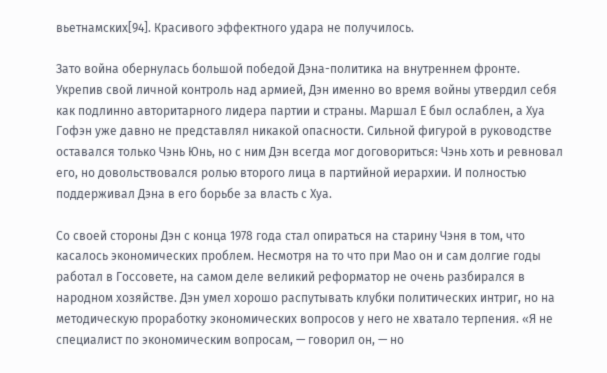вьетнамских[94]. Красивого эффектного удара не получилось.

Зато война обернулась большой победой Дэна-политика на внутреннем фронте. Укрепив свой личной контроль над армией, Дэн именно во время войны утвердил себя как подлинно авторитарного лидера партии и страны. Маршал Е был ослаблен, а Хуа Гофэн уже давно не представлял никакой опасности. Сильной фигурой в руководстве оставался только Чэнь Юнь, но с ним Дэн всегда мог договориться: Чэнь хоть и ревновал его, но довольствовался ролью второго лица в партийной иерархии. И полностью поддерживал Дэна в его борьбе за власть с Хуа.

Со своей стороны Дэн с конца 1978 года стал опираться на старину Чэня в том, что касалось экономических проблем. Несмотря на то что при Мао он и сам долгие годы работал в Госсовете, на самом деле великий реформатор не очень разбирался в народном хозяйстве. Дэн умел хорошо распутывать клубки политических интриг, но на методическую проработку экономических вопросов у него не хватало терпения. «Я не специалист по экономическим вопросам, — говорил он, — но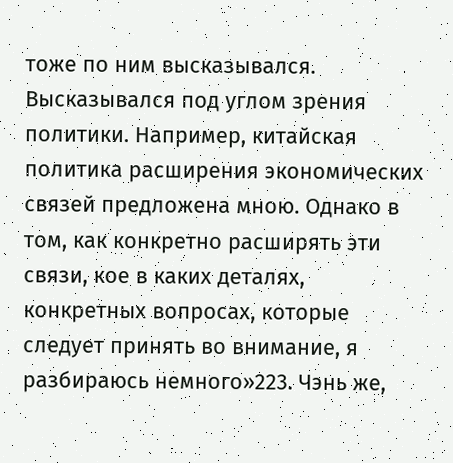тоже по ним высказывался. Высказывался под углом зрения политики. Например, китайская политика расширения экономических связей предложена мною. Однако в том, как конкретно расширять эти связи, кое в каких деталях, конкретных вопросах, которые следует принять во внимание, я разбираюсь немного»223. Чэнь же,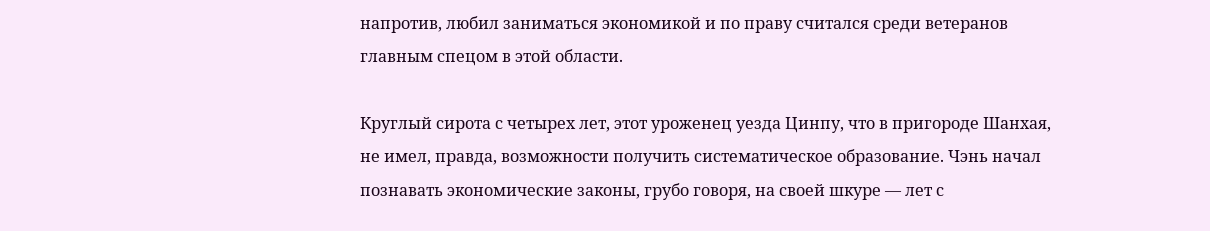напротив, любил заниматься экономикой и по праву считался среди ветеранов главным спецом в этой области.

Круглый сирота с четырех лет, этот уроженец уезда Цинпу, что в пригороде Шанхая, не имел, правда, возможности получить систематическое образование. Чэнь начал познавать экономические законы, грубо говоря, на своей шкуре — лет с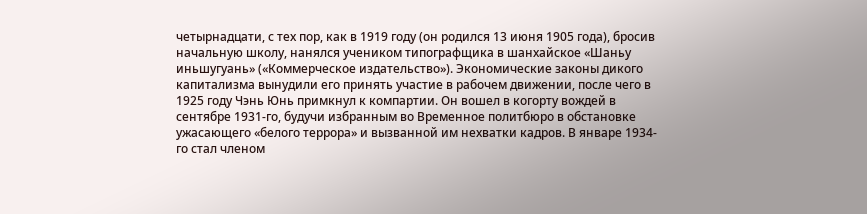четырнадцати, с тех пор, как в 1919 году (он родился 13 июня 1905 года), бросив начальную школу, нанялся учеником типографщика в шанхайское «Шаньу иньшугуань» («Коммерческое издательство»). Экономические законы дикого капитализма вынудили его принять участие в рабочем движении, после чего в 1925 году Чэнь Юнь примкнул к компартии. Он вошел в когорту вождей в сентябре 1931-го, будучи избранным во Временное политбюро в обстановке ужасающего «белого террора» и вызванной им нехватки кадров. В январе 1934-го стал членом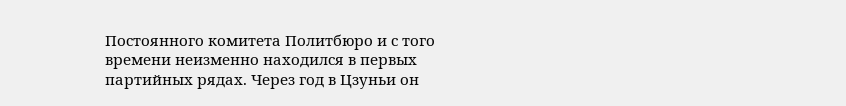Постоянного комитета Политбюро и с того времени неизменно находился в первых партийных рядах. Через год в Цзуньи он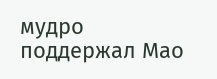мудро поддержал Мао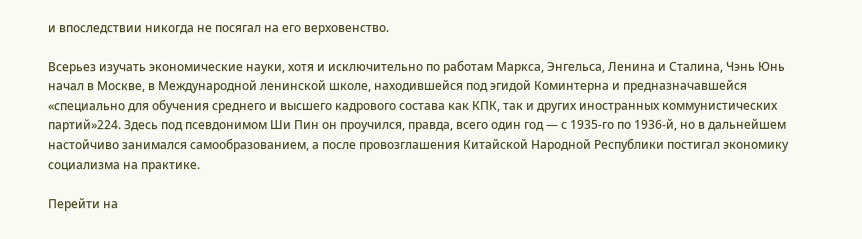и впоследствии никогда не посягал на его верховенство.

Всерьез изучать экономические науки, хотя и исключительно по работам Маркса, Энгельса, Ленина и Сталина, Чэнь Юнь начал в Москве, в Международной ленинской школе, находившейся под эгидой Коминтерна и предназначавшейся «специально для обучения среднего и высшего кадрового состава как КПК, так и других иностранных коммунистических партий»224. Здесь под псевдонимом Ши Пин он проучился, правда, всего один год — с 1935-го по 1936-й, но в дальнейшем настойчиво занимался самообразованием, а после провозглашения Китайской Народной Республики постигал экономику социализма на практике.

Перейти на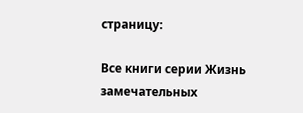страницу:

Все книги серии Жизнь замечательных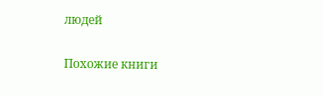людей

Похожие книги